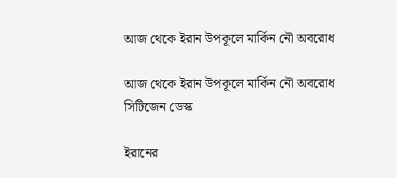আজ থেকে ইরান উপকূলে মার্কিন নৌ অবরোধ

আজ থেকে ইরান উপকূলে মার্কিন নৌ অবরোধ
সিটিজেন ডেস্ক

ইরানের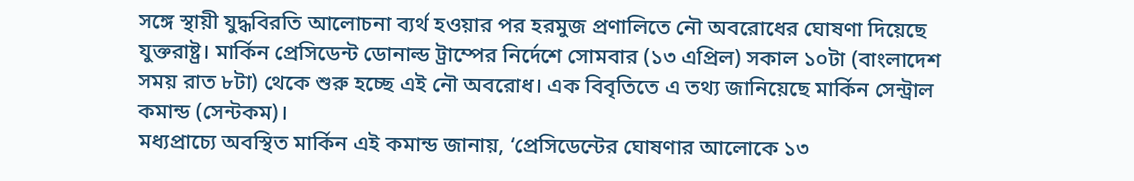সঙ্গে স্থায়ী যুদ্ধবিরতি আলোচনা ব্যর্থ হওয়ার পর হরমুজ প্রণালিতে নৌ অবরোধের ঘোষণা দিয়েছে যুক্তরাষ্ট্র। মার্কিন প্রেসিডেন্ট ডোনাল্ড ট্রাম্পের নির্দেশে সোমবার (১৩ এপ্রিল) সকাল ১০টা (বাংলাদেশ সময় রাত ৮টা) থেকে শুরু হচ্ছে এই নৌ অবরোধ। এক বিবৃতিতে এ তথ্য জানিয়েছে মার্কিন সেন্ট্রাল কমান্ড (সেন্টকম)।
মধ্যপ্রাচ্যে অবস্থিত মার্কিন এই কমান্ড জানায়, ‘প্রেসিডেন্টের ঘোষণার আলোকে ১৩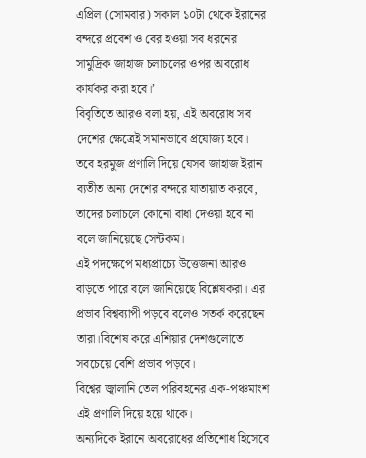এপ্রিল (সোমবার) সকাল ১০টা থেকে ইরানের বন্দরে প্রবেশ ও বের হওয়া সব ধরনের সামুদ্রিক জাহাজ চলাচলের ওপর অবরোধ কার্যকর করা হবে।’
বিবৃতিতে আরও বলা হয়, এই অবরোধ সব দেশের ক্ষেত্রেই সমানভাবে প্রযোজ্য হবে।
তবে হরমুজ প্রণালি দিয়ে যেসব জাহাজ ইরান ব্যতীত অন্য দেশের বন্দরে যাতায়াত করবে, তাদের চলাচলে কোনো বাধা দেওয়া হবে না বলে জানিয়েছে সেন্টকম।
এই পদক্ষেপে মধ্যপ্রাচ্যে উত্তেজনা আরও বাড়তে পারে বলে জানিয়েছে বিশ্লেষকরা। এর প্রভাব বিশ্বব্যাপী পড়বে বলেও সতর্ক করেছেন তারা।বিশেষ করে এশিয়ার দেশগুলোতে সবচেয়ে বেশি প্রভাব পড়বে।
বিশ্বের জ্বালানি তেল পরিবহনের এক-পঞ্চমাংশ এই প্রণালি দিয়ে হয়ে থাকে।
অন্যদিকে ইরানে অবরোধের প্রতিশোধ হিসেবে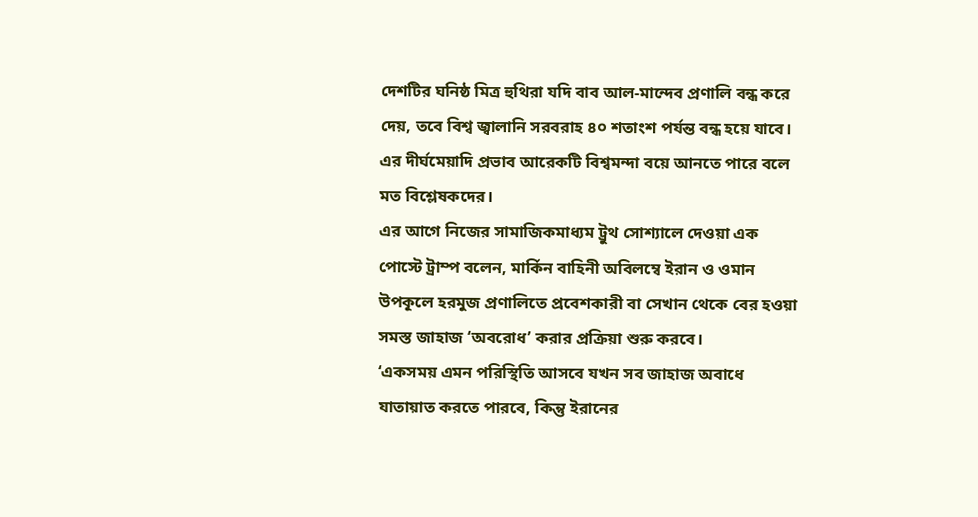দেশটির ঘনিষ্ঠ মিত্র হুথিরা যদি বাব আল-মান্দেব প্রণালি বন্ধ করে দেয়, তবে বিশ্ব জ্বালানি সরবরাহ ৪০ শতাংশ পর্যন্ত বন্ধ হয়ে যাবে। এর দীর্ঘমেয়াদি প্রভাব আরেকটি বিশ্বমন্দা বয়ে আনতে পারে বলে মত বিশ্লেষকদের।
এর আগে নিজের সামাজিকমাধ্যম ট্রুথ সোশ্যালে দেওয়া এক পোস্টে ট্রাম্প বলেন, মার্কিন বাহিনী অবিলম্বে ইরান ও ওমান উপকূলে হরমুজ প্রণালিতে প্রবেশকারী বা সেখান থেকে বের হওয়া সমস্ত জাহাজ ‘অবরোধ’ করার প্রক্রিয়া শুরু করবে।
‘একসময় এমন পরিস্থিতি আসবে যখন সব জাহাজ অবাধে যাতায়াত করতে পারবে, কিন্তু ইরানের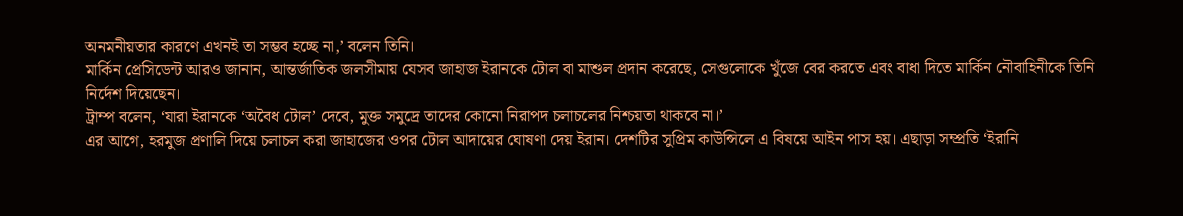অনমনীয়তার কারণে এখনই তা সম্ভব হচ্ছে না,’ বলেন তিনি।
মার্কিন প্রেসিডেন্ট আরও জানান, আন্তর্জাতিক জলসীমায় যেসব জাহাজ ইরানকে টোল বা মাশুল প্রদান করেছে, সেগুলোকে খুঁজে বের করতে এবং বাধা দিতে মার্কিন নৌবাহিনীকে তিনি নির্দেশ দিয়েছেন।
ট্রাম্প বলেন, ‘যারা ইরানকে ‘অবৈধ টোল’ দেবে, মুক্ত সমুদ্রে তাদের কোনো নিরাপদ চলাচলের নিশ্চয়তা থাকবে না।’
এর আগে, হরমুজ প্রণালি দিয়ে চলাচল করা জাহাজের ওপর টোল আদায়ের ঘোষণা দেয় ইরান। দেশটির সুপ্রিম কাউন্সিলে এ বিষয়ে আইন পাস হয়। এছাড়া সম্প্রতি ‘ইরানি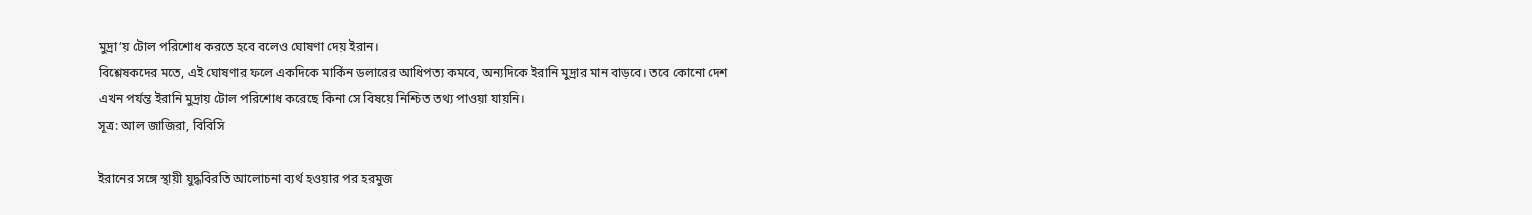মুদ্রা’য় টোল পরিশোধ করতে হবে বলেও ঘোষণা দেয় ইরান।
বিশ্লেষকদের মতে, এই ঘোষণার ফলে একদিকে মার্কিন ডলারের আধিপত্য কমবে, অন্যদিকে ইরানি মুদ্রার মান বাড়বে। তবে কোনো দেশ এখন পর্যন্ত ইরানি মুদ্রায় টোল পরিশোধ করেছে কিনা সে বিষয়ে নিশ্চিত তথ্য পাওয়া যায়নি।
সূত্র: আল জাজিরা, বিবিসি

ইরানের সঙ্গে স্থায়ী যুদ্ধবিরতি আলোচনা ব্যর্থ হওয়ার পর হরমুজ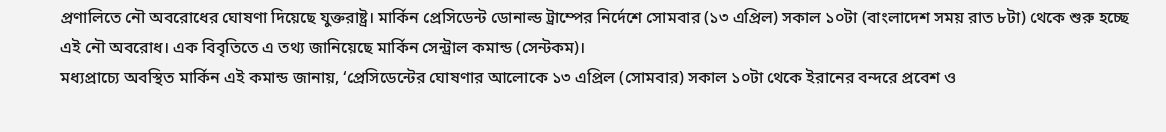প্রণালিতে নৌ অবরোধের ঘোষণা দিয়েছে যুক্তরাষ্ট্র। মার্কিন প্রেসিডেন্ট ডোনাল্ড ট্রাম্পের নির্দেশে সোমবার (১৩ এপ্রিল) সকাল ১০টা (বাংলাদেশ সময় রাত ৮টা) থেকে শুরু হচ্ছে এই নৌ অবরোধ। এক বিবৃতিতে এ তথ্য জানিয়েছে মার্কিন সেন্ট্রাল কমান্ড (সেন্টকম)।
মধ্যপ্রাচ্যে অবস্থিত মার্কিন এই কমান্ড জানায়, ‘প্রেসিডেন্টের ঘোষণার আলোকে ১৩ এপ্রিল (সোমবার) সকাল ১০টা থেকে ইরানের বন্দরে প্রবেশ ও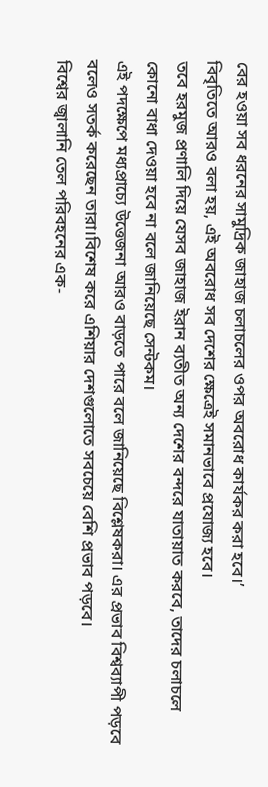বের হওয়া সব ধরনের সামুদ্রিক জাহাজ চলাচলের ওপর অবরোধ কার্যকর করা হবে।’
বিবৃতিতে আরও বলা হয়, এই অবরোধ সব দেশের ক্ষেত্রেই সমানভাবে প্রযোজ্য হবে।
তবে হরমুজ প্রণালি দিয়ে যেসব জাহাজ ইরান ব্যতীত অন্য দেশের বন্দরে যাতায়াত করবে, তাদের চলাচলে কোনো বাধা দেওয়া হবে না বলে জানিয়েছে সেন্টকম।
এই পদক্ষেপে মধ্যপ্রাচ্যে উত্তেজনা আরও বাড়তে পারে বলে জানিয়েছে বিশ্লেষকরা। এর প্রভাব বিশ্বব্যাপী পড়বে বলেও সতর্ক করেছেন তারা।বিশেষ করে এশিয়ার দেশগুলোতে সবচেয়ে বেশি প্রভাব পড়বে।
বিশ্বের জ্বালানি তেল পরিবহনের এক-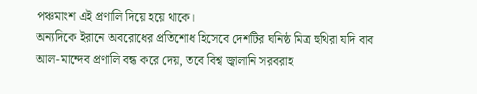পঞ্চমাংশ এই প্রণালি দিয়ে হয়ে থাকে।
অন্যদিকে ইরানে অবরোধের প্রতিশোধ হিসেবে দেশটির ঘনিষ্ঠ মিত্র হুথিরা যদি বাব আল-মান্দেব প্রণালি বন্ধ করে দেয়, তবে বিশ্ব জ্বালানি সরবরাহ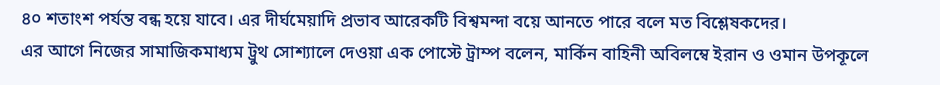৪০ শতাংশ পর্যন্ত বন্ধ হয়ে যাবে। এর দীর্ঘমেয়াদি প্রভাব আরেকটি বিশ্বমন্দা বয়ে আনতে পারে বলে মত বিশ্লেষকদের।
এর আগে নিজের সামাজিকমাধ্যম ট্রুথ সোশ্যালে দেওয়া এক পোস্টে ট্রাম্প বলেন, মার্কিন বাহিনী অবিলম্বে ইরান ও ওমান উপকূলে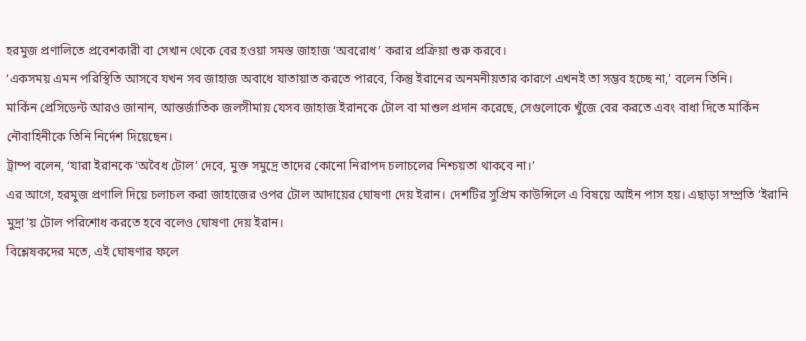হরমুজ প্রণালিতে প্রবেশকারী বা সেখান থেকে বের হওয়া সমস্ত জাহাজ ‘অবরোধ’ করার প্রক্রিয়া শুরু করবে।
‘একসময় এমন পরিস্থিতি আসবে যখন সব জাহাজ অবাধে যাতায়াত করতে পারবে, কিন্তু ইরানের অনমনীয়তার কারণে এখনই তা সম্ভব হচ্ছে না,’ বলেন তিনি।
মার্কিন প্রেসিডেন্ট আরও জানান, আন্তর্জাতিক জলসীমায় যেসব জাহাজ ইরানকে টোল বা মাশুল প্রদান করেছে, সেগুলোকে খুঁজে বের করতে এবং বাধা দিতে মার্কিন নৌবাহিনীকে তিনি নির্দেশ দিয়েছেন।
ট্রাম্প বলেন, ‘যারা ইরানকে ‘অবৈধ টোল’ দেবে, মুক্ত সমুদ্রে তাদের কোনো নিরাপদ চলাচলের নিশ্চয়তা থাকবে না।’
এর আগে, হরমুজ প্রণালি দিয়ে চলাচল করা জাহাজের ওপর টোল আদায়ের ঘোষণা দেয় ইরান। দেশটির সুপ্রিম কাউন্সিলে এ বিষয়ে আইন পাস হয়। এছাড়া সম্প্রতি ‘ইরানি মুদ্রা’য় টোল পরিশোধ করতে হবে বলেও ঘোষণা দেয় ইরান।
বিশ্লেষকদের মতে, এই ঘোষণার ফলে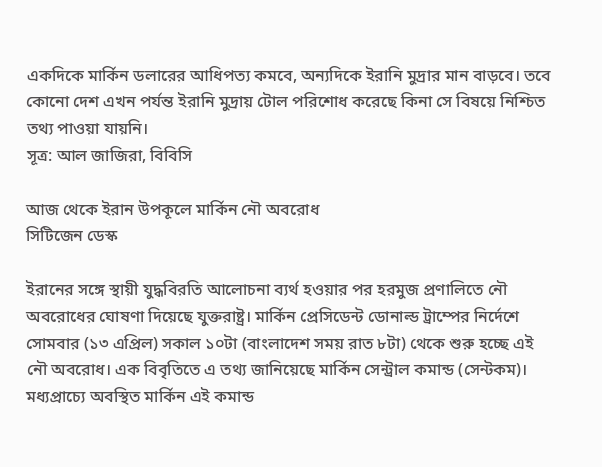একদিকে মার্কিন ডলারের আধিপত্য কমবে, অন্যদিকে ইরানি মুদ্রার মান বাড়বে। তবে কোনো দেশ এখন পর্যন্ত ইরানি মুদ্রায় টোল পরিশোধ করেছে কিনা সে বিষয়ে নিশ্চিত তথ্য পাওয়া যায়নি।
সূত্র: আল জাজিরা, বিবিসি

আজ থেকে ইরান উপকূলে মার্কিন নৌ অবরোধ
সিটিজেন ডেস্ক

ইরানের সঙ্গে স্থায়ী যুদ্ধবিরতি আলোচনা ব্যর্থ হওয়ার পর হরমুজ প্রণালিতে নৌ অবরোধের ঘোষণা দিয়েছে যুক্তরাষ্ট্র। মার্কিন প্রেসিডেন্ট ডোনাল্ড ট্রাম্পের নির্দেশে সোমবার (১৩ এপ্রিল) সকাল ১০টা (বাংলাদেশ সময় রাত ৮টা) থেকে শুরু হচ্ছে এই নৌ অবরোধ। এক বিবৃতিতে এ তথ্য জানিয়েছে মার্কিন সেন্ট্রাল কমান্ড (সেন্টকম)।
মধ্যপ্রাচ্যে অবস্থিত মার্কিন এই কমান্ড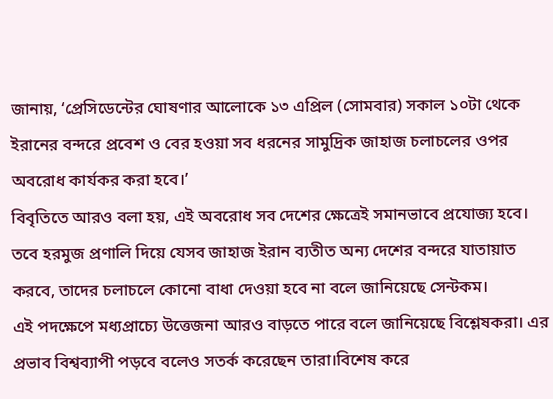জানায়, ‘প্রেসিডেন্টের ঘোষণার আলোকে ১৩ এপ্রিল (সোমবার) সকাল ১০টা থেকে ইরানের বন্দরে প্রবেশ ও বের হওয়া সব ধরনের সামুদ্রিক জাহাজ চলাচলের ওপর অবরোধ কার্যকর করা হবে।’
বিবৃতিতে আরও বলা হয়, এই অবরোধ সব দেশের ক্ষেত্রেই সমানভাবে প্রযোজ্য হবে।
তবে হরমুজ প্রণালি দিয়ে যেসব জাহাজ ইরান ব্যতীত অন্য দেশের বন্দরে যাতায়াত করবে, তাদের চলাচলে কোনো বাধা দেওয়া হবে না বলে জানিয়েছে সেন্টকম।
এই পদক্ষেপে মধ্যপ্রাচ্যে উত্তেজনা আরও বাড়তে পারে বলে জানিয়েছে বিশ্লেষকরা। এর প্রভাব বিশ্বব্যাপী পড়বে বলেও সতর্ক করেছেন তারা।বিশেষ করে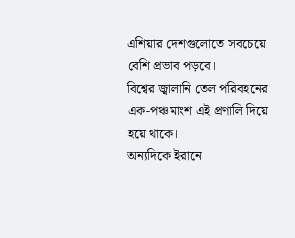এশিয়ার দেশগুলোতে সবচেয়ে বেশি প্রভাব পড়বে।
বিশ্বের জ্বালানি তেল পরিবহনের এক-পঞ্চমাংশ এই প্রণালি দিয়ে হয়ে থাকে।
অন্যদিকে ইরানে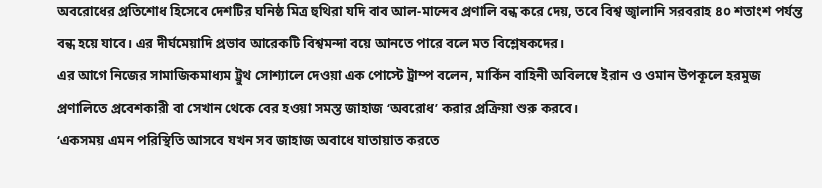অবরোধের প্রতিশোধ হিসেবে দেশটির ঘনিষ্ঠ মিত্র হুথিরা যদি বাব আল-মান্দেব প্রণালি বন্ধ করে দেয়, তবে বিশ্ব জ্বালানি সরবরাহ ৪০ শতাংশ পর্যন্ত বন্ধ হয়ে যাবে। এর দীর্ঘমেয়াদি প্রভাব আরেকটি বিশ্বমন্দা বয়ে আনতে পারে বলে মত বিশ্লেষকদের।
এর আগে নিজের সামাজিকমাধ্যম ট্রুথ সোশ্যালে দেওয়া এক পোস্টে ট্রাম্প বলেন, মার্কিন বাহিনী অবিলম্বে ইরান ও ওমান উপকূলে হরমুজ প্রণালিতে প্রবেশকারী বা সেখান থেকে বের হওয়া সমস্ত জাহাজ ‘অবরোধ’ করার প্রক্রিয়া শুরু করবে।
‘একসময় এমন পরিস্থিতি আসবে যখন সব জাহাজ অবাধে যাতায়াত করতে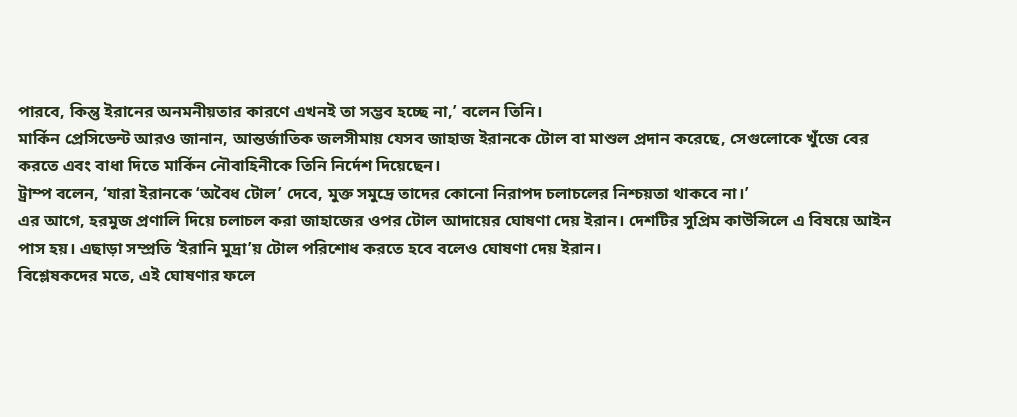পারবে, কিন্তু ইরানের অনমনীয়তার কারণে এখনই তা সম্ভব হচ্ছে না,’ বলেন তিনি।
মার্কিন প্রেসিডেন্ট আরও জানান, আন্তর্জাতিক জলসীমায় যেসব জাহাজ ইরানকে টোল বা মাশুল প্রদান করেছে, সেগুলোকে খুঁজে বের করতে এবং বাধা দিতে মার্কিন নৌবাহিনীকে তিনি নির্দেশ দিয়েছেন।
ট্রাম্প বলেন, ‘যারা ইরানকে ‘অবৈধ টোল’ দেবে, মুক্ত সমুদ্রে তাদের কোনো নিরাপদ চলাচলের নিশ্চয়তা থাকবে না।’
এর আগে, হরমুজ প্রণালি দিয়ে চলাচল করা জাহাজের ওপর টোল আদায়ের ঘোষণা দেয় ইরান। দেশটির সুপ্রিম কাউন্সিলে এ বিষয়ে আইন পাস হয়। এছাড়া সম্প্রতি ‘ইরানি মুদ্রা’য় টোল পরিশোধ করতে হবে বলেও ঘোষণা দেয় ইরান।
বিশ্লেষকদের মতে, এই ঘোষণার ফলে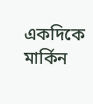একদিকে মার্কিন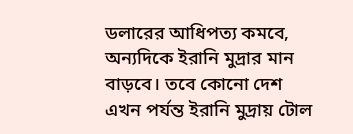ডলারের আধিপত্য কমবে, অন্যদিকে ইরানি মুদ্রার মান বাড়বে। তবে কোনো দেশ এখন পর্যন্ত ইরানি মুদ্রায় টোল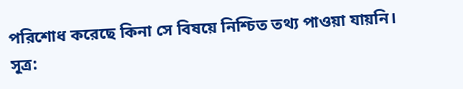পরিশোধ করেছে কিনা সে বিষয়ে নিশ্চিত তথ্য পাওয়া যায়নি।
সূত্র: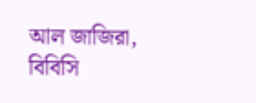আল জাজিরা, বিবিসি